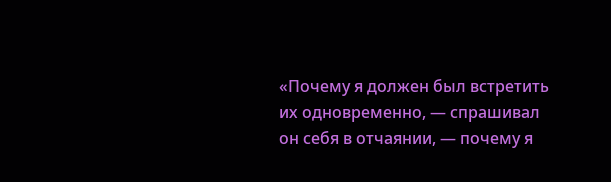«Почему я должен был встретить их одновременно, — спрашивал он себя в отчаянии, — почему я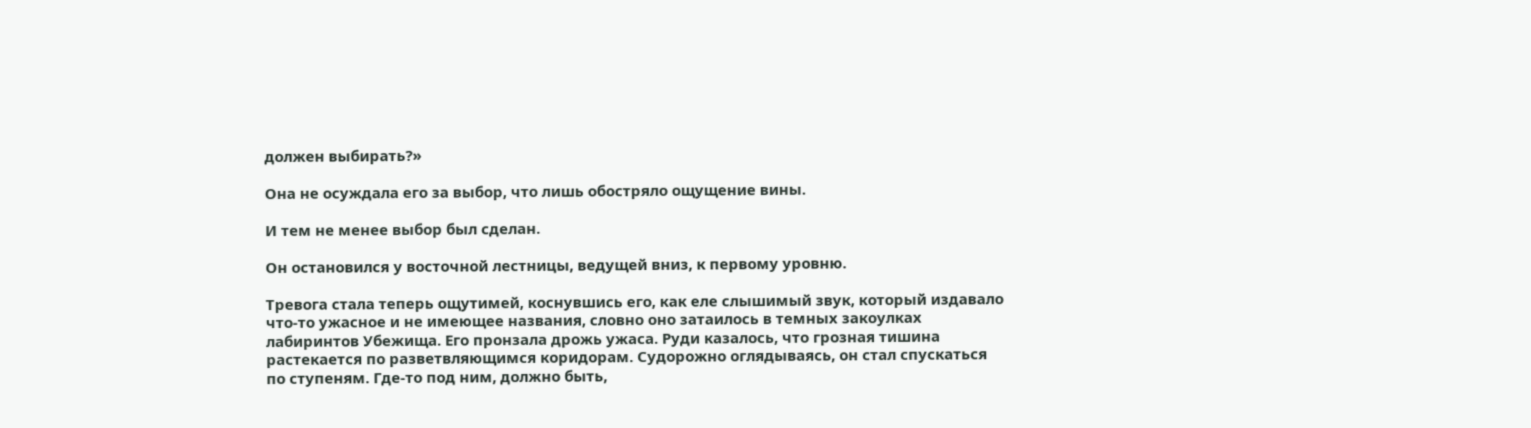должен выбирать?»

Она не осуждала его за выбор, что лишь обостряло ощущение вины.

И тем не менее выбор был сделан.

Он остановился у восточной лестницы, ведущей вниз, к первому уровню.

Тревога стала теперь ощутимей, коснувшись его, как еле слышимый звук, который издавало что-то ужасное и не имеющее названия, словно оно затаилось в темных закоулках лабиринтов Убежища. Его пронзала дрожь ужаса. Руди казалось, что грозная тишина растекается по разветвляющимся коридорам. Судорожно оглядываясь, он стал спускаться по ступеням. Где-то под ним, должно быть,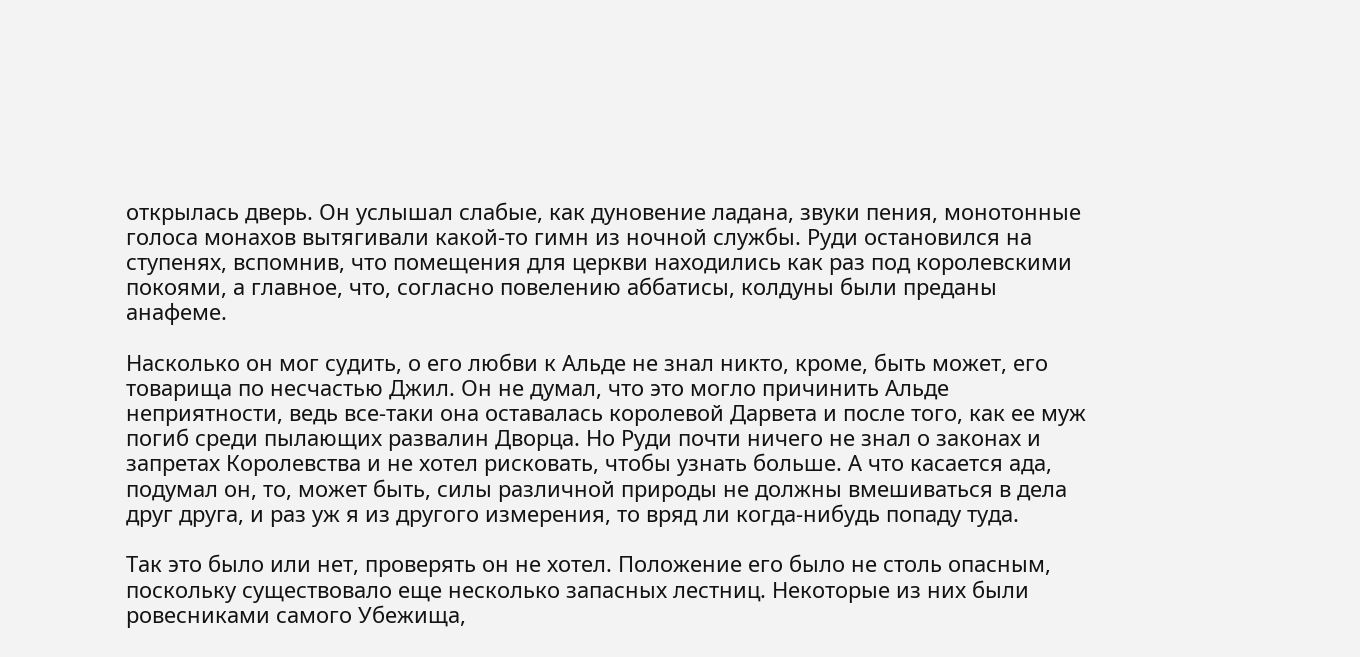открылась дверь. Он услышал слабые, как дуновение ладана, звуки пения, монотонные голоса монахов вытягивали какой-то гимн из ночной службы. Руди остановился на ступенях, вспомнив, что помещения для церкви находились как раз под королевскими покоями, а главное, что, согласно повелению аббатисы, колдуны были преданы анафеме.

Насколько он мог судить, о его любви к Альде не знал никто, кроме, быть может, его товарища по несчастью Джил. Он не думал, что это могло причинить Альде неприятности, ведь все-таки она оставалась королевой Дарвета и после того, как ее муж погиб среди пылающих развалин Дворца. Но Руди почти ничего не знал о законах и запретах Королевства и не хотел рисковать, чтобы узнать больше. А что касается ада, подумал он, то, может быть, силы различной природы не должны вмешиваться в дела друг друга, и раз уж я из другого измерения, то вряд ли когда-нибудь попаду туда.

Так это было или нет, проверять он не хотел. Положение его было не столь опасным, поскольку существовало еще несколько запасных лестниц. Некоторые из них были ровесниками самого Убежища,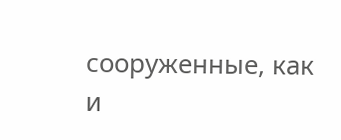сооруженные, как и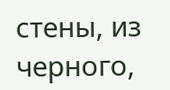стены, из черного,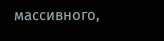массивного,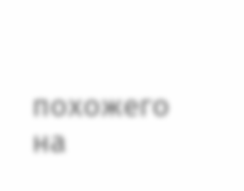похожего на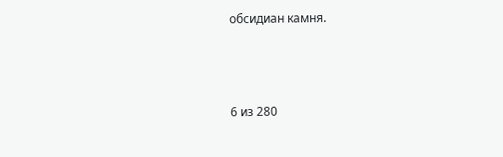обсидиан камня.



6 из 280